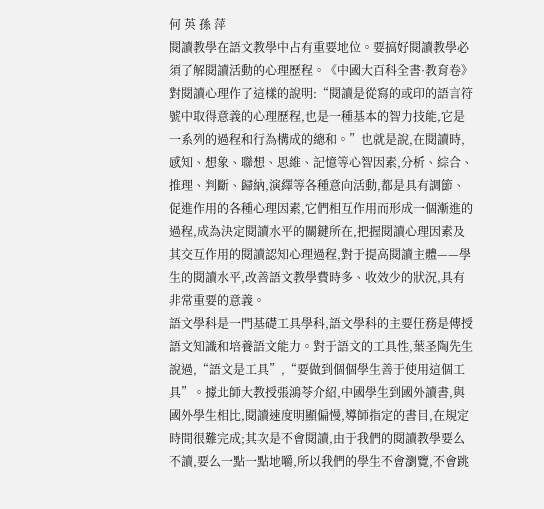何 英 孫 萍
閱讀教學在語文教學中占有重要地位。要搞好閱讀教學必須了解閱讀活動的心理歷程。《中國大百科全書·教育卷》對閱讀心理作了這樣的說明:“閱讀是從寫的或印的語言符號中取得意義的心理歷程,也是一種基本的智力技能,它是一系列的過程和行為構成的總和。”也就是說,在閱讀時,感知、想象、聯想、思維、記憶等心智因素,分析、綜合、推理、判斷、歸納,演繹等各種意向活動,都是具有調節、促進作用的各種心理因素,它們相互作用而形成一個漸進的過程,成為決定閱讀水平的關鍵所在,把握閱讀心理因素及其交互作用的閱讀認知心理過程,對于提高閱讀主體——學生的閱讀水平,改善語文教學費時多、收效少的狀況,具有非常重要的意義。
語文學科是一門基礎工具學科,語文學科的主要任務是傳授語文知識和培養語文能力。對于語文的工具性,葉圣陶先生說過,“語文是工具”,“要做到個個學生善于使用這個工具”。據北師大教授張鴻苓介紹,中國學生到國外讀書,與國外學生相比,閱讀速度明顯偏慢,導師指定的書目,在規定時間很難完成;其次是不會閱讀,由于我們的閱讀教學要么不讀,要么一點一點地嚼,所以我們的學生不會瀏覽,不會跳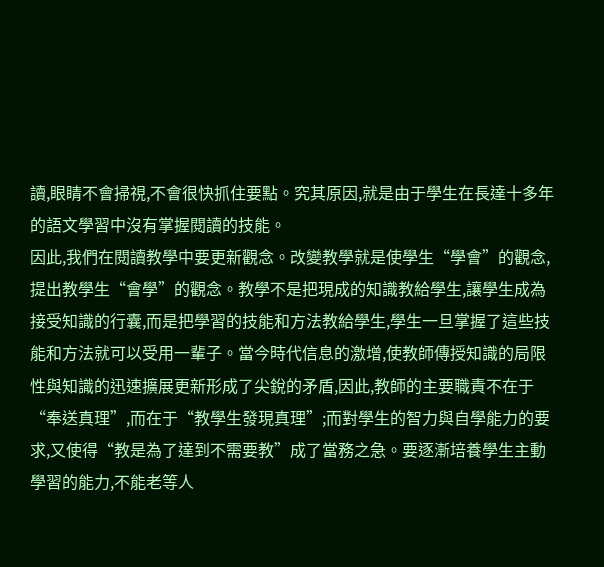讀,眼睛不會掃視,不會很快抓住要點。究其原因,就是由于學生在長達十多年的語文學習中沒有掌握閱讀的技能。
因此,我們在閱讀教學中要更新觀念。改變教學就是使學生“學會”的觀念,提出教學生“會學”的觀念。教學不是把現成的知識教給學生,讓學生成為接受知識的行囊,而是把學習的技能和方法教給學生,學生一旦掌握了這些技能和方法就可以受用一輩子。當今時代信息的激增,使教師傳授知識的局限性與知識的迅速擴展更新形成了尖銳的矛盾,因此,教師的主要職責不在于“奉送真理”,而在于“教學生發現真理”;而對學生的智力與自學能力的要求,又使得“教是為了達到不需要教”成了當務之急。要逐漸培養學生主動學習的能力,不能老等人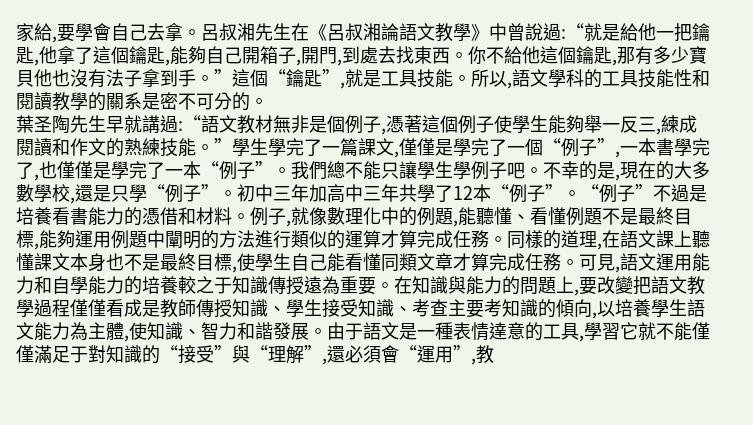家給,要學會自己去拿。呂叔湘先生在《呂叔湘論語文教學》中曾說過:“就是給他一把鑰匙,他拿了這個鑰匙,能夠自己開箱子,開門,到處去找東西。你不給他這個鑰匙,那有多少寶貝他也沒有法子拿到手。”這個“鑰匙”,就是工具技能。所以,語文學科的工具技能性和閱讀教學的關系是密不可分的。
葉圣陶先生早就講過:“語文教材無非是個例子,憑著這個例子使學生能夠舉一反三,練成閱讀和作文的熟練技能。”學生學完了一篇課文,僅僅是學完了一個“例子”,一本書學完了,也僅僅是學完了一本“例子”。我們總不能只讓學生學例子吧。不幸的是,現在的大多數學校,還是只學“例子”。初中三年加高中三年共學了12本“例子”。“例子”不過是培養看書能力的憑借和材料。例子,就像數理化中的例題,能聽懂、看懂例題不是最終目標,能夠運用例題中闡明的方法進行類似的運算才算完成任務。同樣的道理,在語文課上聽懂課文本身也不是最終目標,使學生自己能看懂同類文章才算完成任務。可見,語文運用能力和自學能力的培養較之于知識傳授遠為重要。在知識與能力的問題上,要改變把語文教學過程僅僅看成是教師傳授知識、學生接受知識、考查主要考知識的傾向,以培養學生語文能力為主體,使知識、智力和諧發展。由于語文是一種表情達意的工具,學習它就不能僅僅滿足于對知識的“接受”與“理解”,還必須會“運用”,教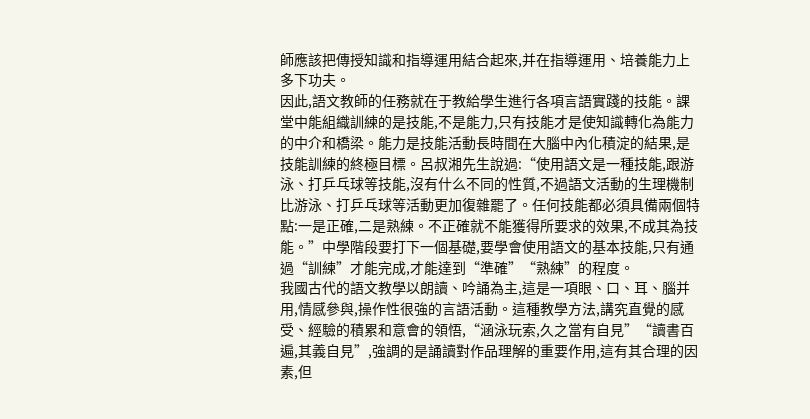師應該把傳授知識和指導運用結合起來,并在指導運用、培養能力上多下功夫。
因此,語文教師的任務就在于教給學生進行各項言語實踐的技能。課堂中能組織訓練的是技能,不是能力,只有技能才是使知識轉化為能力的中介和橋梁。能力是技能活動長時間在大腦中內化積淀的結果,是技能訓練的終極目標。呂叔湘先生說過:“使用語文是一種技能,跟游泳、打乒乓球等技能,沒有什么不同的性質,不過語文活動的生理機制比游泳、打乒乓球等活動更加復雜罷了。任何技能都必須具備兩個特點:一是正確,二是熟練。不正確就不能獲得所要求的效果,不成其為技能。”中學階段要打下一個基礎,要學會使用語文的基本技能,只有通過“訓練”才能完成,才能達到“準確”“熟練”的程度。
我國古代的語文教學以朗讀、吟誦為主,這是一項眼、口、耳、腦并用,情感參與,操作性很強的言語活動。這種教學方法,講究直覺的感受、經驗的積累和意會的領悟,“涵泳玩索,久之當有自見”“讀書百遍,其義自見”,強調的是誦讀對作品理解的重要作用,這有其合理的因素,但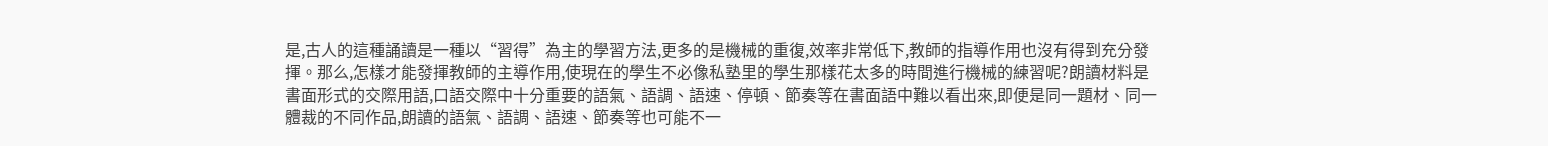是,古人的這種誦讀是一種以“習得”為主的學習方法,更多的是機械的重復,效率非常低下,教師的指導作用也沒有得到充分發揮。那么,怎樣才能發揮教師的主導作用,使現在的學生不必像私塾里的學生那樣花太多的時間進行機械的練習呢?朗讀材料是書面形式的交際用語,口語交際中十分重要的語氣、語調、語速、停頓、節奏等在書面語中難以看出來,即便是同一題材、同一體裁的不同作品,朗讀的語氣、語調、語速、節奏等也可能不一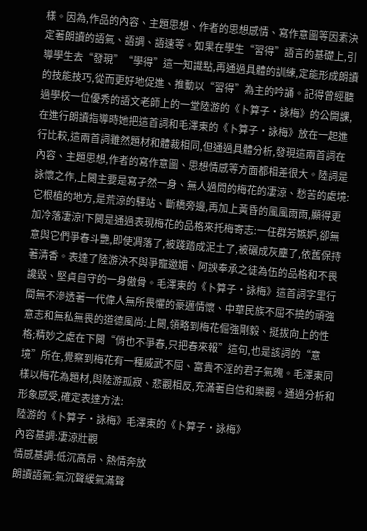樣。因為,作品的內容、主題思想、作者的思想感情、寫作意圖等因素決定著朗讀的語氣、語調、語速等。如果在學生“習得”語言的基礎上,引導學生去“發現”“學得”這一知識點,再通過具體的訓練,定能形成朗讀的技能技巧,從而更好地促進、推動以“習得”為主的吟誦。記得曾經聽過學校一位優秀的語文老師上的一堂陸游的《卜算子·詠梅》的公開課,在進行朗讀指導時她把這首詞和毛澤東的《卜算子·詠梅》放在一起進行比較,這兩首詞雖然題材和體裁相同,但通過具體分析,發現這兩首詞在內容、主題思想,作者的寫作意圖、思想情感等方面都相差很大。陸詞是詠懷之作,上闋主要是寫孑然一身、無人過問的梅花的凄涼、愁苦的處境:它根植的地方,是荒涼的驛站、斷橋旁邊,再加上黃昏的風風雨雨,顯得更加冷落凄涼!下闋是通過表現梅花的品格來托梅寄志:一任群芳嫉妒,卻無意與它們爭春斗艷,即使凋落了,被踐踏成泥土了,被碾成灰塵了,依舊保持著清香。表達了陸游決不與爭寵邀媚、阿諛奉承之徒為伍的品格和不畏讒毀、堅貞自守的一身傲骨。毛澤東的《卜算子·詠梅》這首詞字里行間無不滲透著一代偉人無所畏懼的豪邁情懷、中華民族不屈不撓的頑強意志和無私無畏的道德風尚:上闋,領略到梅花倔強剛毅、挺拔向上的性格;精妙之處在下闋“俏也不爭春,只把春來報”這句,也是該詞的“意境”所在,覺察到梅花有一種威武不屈、富貴不淫的君子氣魄。毛澤東同樣以梅花為題材,與陸游孤寂、悲觀相反,充滿著自信和樂觀。通過分析和形象感受,確定表達方法:
陸游的《卜算子·詠梅》毛澤東的《卜算子·詠梅》
內容基調:凄涼壯觀
情感基調:低沉高昂、熱情奔放
朗讀語氣:氣沉聲緩氣滿聲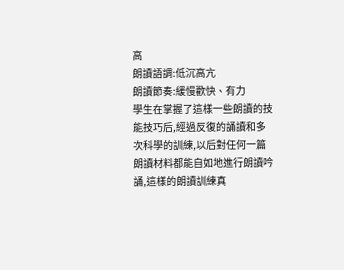高
朗讀語調:低沉高亢
朗讀節奏:緩慢歡快、有力
學生在掌握了這樣一些朗讀的技能技巧后,經過反復的誦讀和多次科學的訓練,以后對任何一篇朗讀材料都能自如地進行朗讀吟誦,這樣的朗讀訓練真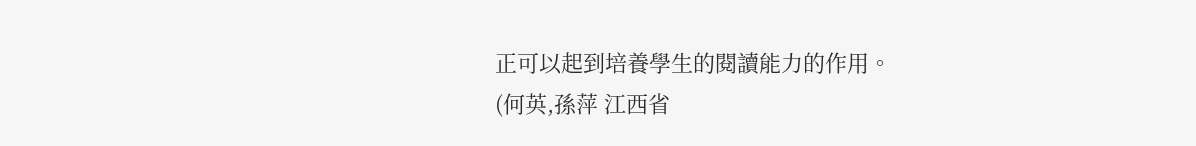正可以起到培養學生的閱讀能力的作用。
(何英,孫萍 江西省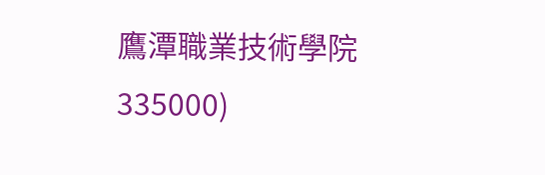鷹潭職業技術學院335000)